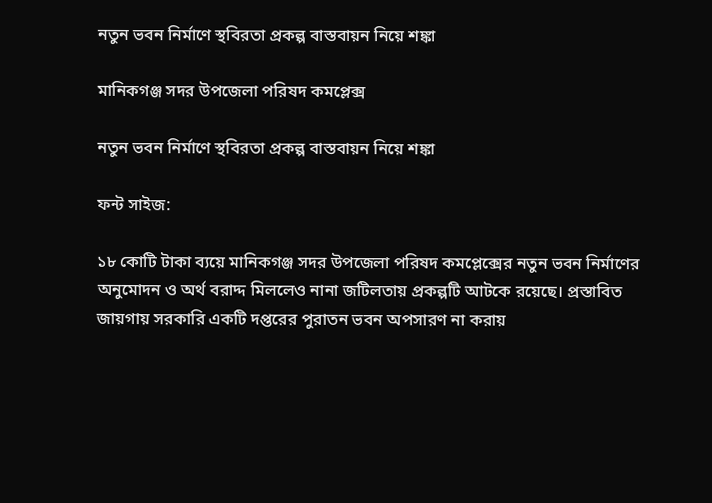নতুন ভবন নির্মাণে স্থবিরতা প্রকল্প বাস্তবায়ন নিয়ে শঙ্কা

মানিকগঞ্জ সদর উপজেলা পরিষদ কমপ্লেক্স

নতুন ভবন নির্মাণে স্থবিরতা প্রকল্প বাস্তবায়ন নিয়ে শঙ্কা

ফন্ট সাইজ:

১৮ কোটি টাকা ব্যয়ে মানিকগঞ্জ সদর উপজেলা পরিষদ কমপ্লেক্সের নতুন ভবন নির্মাণের অনুমোদন ও অর্থ বরাদ্দ মিললেও নানা জটিলতায় প্রকল্পটি আটকে রয়েছে। প্রস্তাবিত জায়গায় সরকারি একটি দপ্তরের পুরাতন ভবন অপসারণ না করায়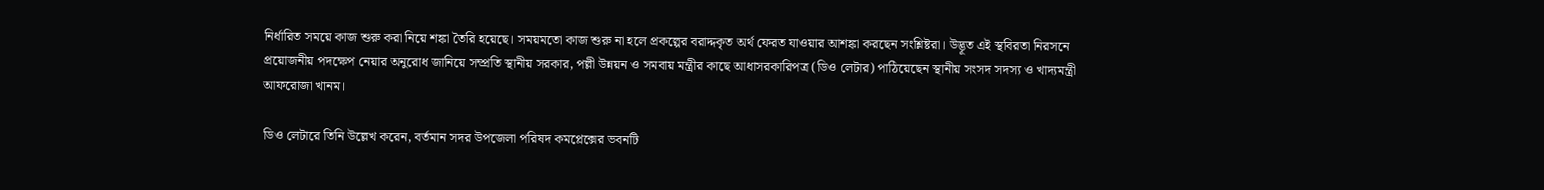নির্ধারিত সময়ে কাজ শুরু করা নিয়ে শঙ্কা তৈরি হয়েছে। সময়মতো কাজ শুরু না হলে প্রকল্পের বরাদ্দকৃত অর্থ ফেরত যাওয়ার আশঙ্কা করছেন সংশ্লিষ্টরা। উদ্ভূত এই স্থবিরতা নিরসনে প্রয়োজনীয় পদক্ষেপ নেয়ার অনুরোধ জানিয়ে সম্প্রতি স্থানীয় সরকার, পল্লী উন্নয়ন ও সমবায় মন্ত্রীর কাছে আধাসরকারিপত্র (ডিও লেটার) পাঠিয়েছেন স্থানীয় সংসদ সদস্য ও খাদ্যমন্ত্রী আফরোজা খানম।

ডিও লেটারে তিনি উল্লেখ করেন, বর্তমান সদর উপজেলা পরিষদ কমপ্লেক্সের ভবনটি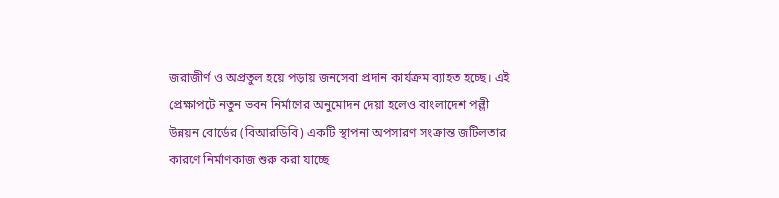জরাজীর্ণ ও অপ্রতুল হয়ে পড়ায় জনসেবা প্রদান কার্যক্রম ব্যাহত হচ্ছে। এই প্রেক্ষাপটে নতুন ভবন নির্মাণের অনুমোদন দেয়া হলেও বাংলাদেশ পল্লী উন্নয়ন বোর্ডের (বিআরডিবি) একটি স্থাপনা অপসারণ সংক্রান্ত জটিলতার কারণে নির্মাণকাজ শুরু করা যাচ্ছে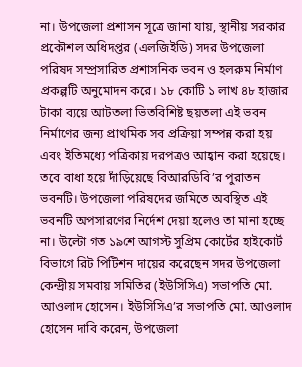না। উপজেলা প্রশাসন সূত্রে জানা যায়, স্থানীয় সরকার প্রকৌশল অধিদপ্তর (এলজিইডি) সদর উপজেলা পরিষদ সম্প্রসারিত প্রশাসনিক ভবন ও হলরুম নির্মাণ প্রকল্পটি অনুমোদন করে। ১৮ কোটি ১ লাখ ৪৮ হাজার টাকা ব্যয়ে আটতলা ভিতবিশিষ্ট ছয়তলা এই ভবন নির্মাণের জন্য প্রাথমিক সব প্রক্রিয়া সম্পন্ন করা হয় এবং ইতিমধ্যে পত্রিকায় দরপত্রও আহ্বান করা হয়েছে। তবে বাধা হয়ে দাঁড়িয়েছে বিআরডিবি’র পুরাতন ভবনটি। উপজেলা পরিষদের জমিতে অবস্থিত এই ভবনটি অপসারণের নির্দেশ দেয়া হলেও তা মানা হচ্ছে না। উল্টো গত ১৯শে আগস্ট সুপ্রিম কোর্টের হাইকোর্ট বিভাগে রিট পিটিশন দায়ের করেছেন সদর উপজেলা কেন্দ্রীয় সমবায় সমিতির (ইউসিসিএ) সভাপতি মো. আওলাদ হোসেন। ইউসিসিএ’র সভাপতি মো. আওলাদ হোসেন দাবি করেন, উপজেলা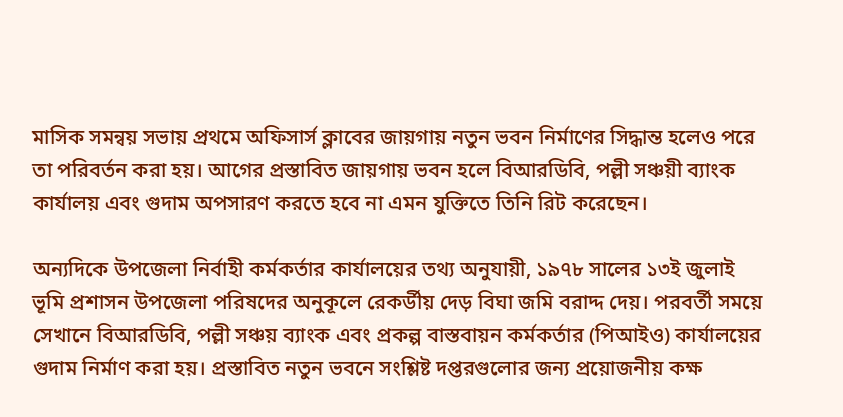মাসিক সমন্বয় সভায় প্রথমে অফিসার্স ক্লাবের জায়গায় নতুন ভবন নির্মাণের সিদ্ধান্ত হলেও পরে তা পরিবর্তন করা হয়। আগের প্রস্তাবিত জায়গায় ভবন হলে বিআরডিবি, পল্লী সঞ্চয়ী ব্যাংক কার্যালয় এবং গুদাম অপসারণ করতে হবে না এমন যুক্তিতে তিনি রিট করেছেন।

অন্যদিকে উপজেলা নির্বাহী কর্মকর্তার কার্যালয়ের তথ্য অনুযায়ী, ১৯৭৮ সালের ১৩ই জুলাই ভূমি প্রশাসন উপজেলা পরিষদের অনুকূলে রেকর্ডীয় দেড় বিঘা জমি বরাদ্দ দেয়। পরবর্তী সময়ে সেখানে বিআরডিবি, পল্লী সঞ্চয় ব্যাংক এবং প্রকল্প বাস্তবায়ন কর্মকর্তার (পিআইও) কার্যালয়ের গুদাম নির্মাণ করা হয়। প্রস্তাবিত নতুন ভবনে সংশ্লিষ্ট দপ্তরগুলোর জন্য প্রয়োজনীয় কক্ষ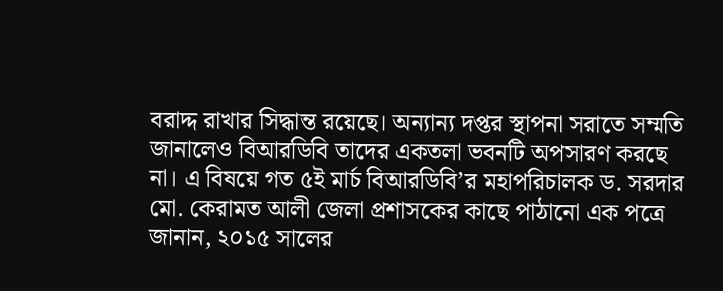বরাদ্দ রাখার সিদ্ধান্ত রয়েছে। অন্যান্য দপ্তর স্থাপনা সরাতে সম্মতি জানালেও বিআরডিবি তাদের একতলা ভবনটি অপসারণ করছে না। এ বিষয়ে গত ৫ই মার্চ বিআরডিবি’র মহাপরিচালক ড. সরদার মো. কেরামত আলী জেলা প্রশাসকের কাছে পাঠানো এক পত্রে জানান, ২০১৫ সালের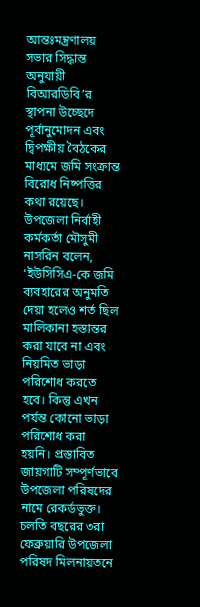আন্তঃমন্ত্রণালয় সভার সিদ্ধান্ত অনুযায়ী বিআরডিবি’র স্থাপনা উচ্ছেদে পূর্বানুমোদন এবং দ্বিপক্ষীয় বৈঠকের মাধ্যমে জমি সংক্রান্ত বিরোধ নিষ্পত্তির কথা রয়েছে। উপজেলা নির্বাহী কর্মকর্তা মৌসুমী নাসরিন বলেন, ‘ইউসিসিএ-কে জমি ব্যবহারের অনুমতি দেয়া হলেও শর্ত ছিল মালিকানা হস্তান্তর করা যাবে না এবং নিয়মিত ভাড়া পরিশোধ করতে হবে। কিন্তু এখন পর্যন্ত কোনো ভাড়া পরিশোধ করা হয়নি। প্রস্তাবিত জায়গাটি সম্পূর্ণভাবে উপজেলা পরিষদের নামে রেকর্ডভুক্ত। চলতি বছরের ৩রা ফেব্রুয়ারি উপজেলা পরিষদ মিলনায়তনে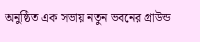অনুষ্ঠিত এক সভায় নতুন ভবনের গ্রাউন্ড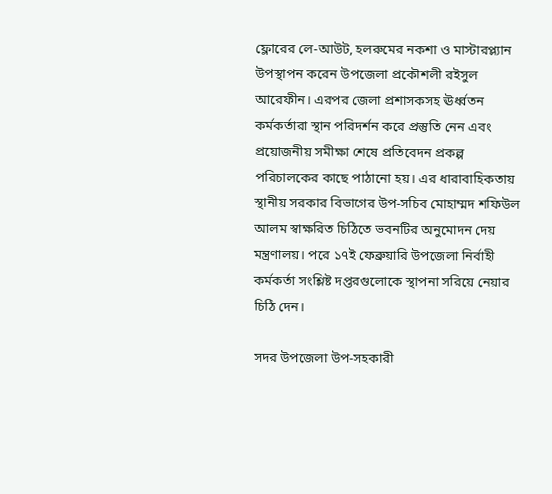ফ্লোরের লে-আউট, হলরুমের নকশা ও মাস্টারপ্ল্যান উপস্থাপন করেন উপজেলা প্রকৌশলী রইসুল আরেফীন। এরপর জেলা প্রশাসকসহ ঊর্ধ্বতন কর্মকর্তারা স্থান পরিদর্শন করে প্রস্তুতি নেন এবং প্রয়োজনীয় সমীক্ষা শেষে প্রতিবেদন প্রকল্প পরিচালকের কাছে পাঠানো হয়। এর ধারাবাহিকতায় স্থানীয় সরকার বিভাগের উপ-সচিব মোহাম্মদ শফিউল আলম স্বাক্ষরিত চিঠিতে ভবনটির অনুমোদন দেয় মন্ত্রণালয়। পরে ১৭ই ফেব্রুয়ারি উপজেলা নির্বাহী কর্মকর্তা সংশ্লিষ্ট দপ্তরগুলোকে স্থাপনা সরিয়ে নেয়ার চিঠি দেন।

সদর উপজেলা উপ-সহকারী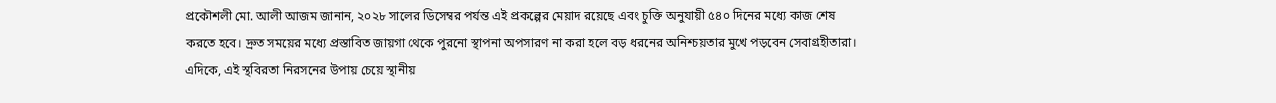প্রকৌশলী মো. আলী আজম জানান, ২০২৮ সালের ডিসেম্বর পর্যন্ত এই প্রকল্পের মেয়াদ রয়েছে এবং চুক্তি অনুযায়ী ৫৪০ দিনের মধ্যে কাজ শেষ করতে হবে। দ্রুত সময়ের মধ্যে প্রস্তাবিত জায়গা থেকে পুরনো স্থাপনা অপসারণ না করা হলে বড় ধরনের অনিশ্চয়তার মুখে পড়বেন সেবাগ্রহীতারা। এদিকে, এই স্থবিরতা নিরসনের উপায় চেয়ে স্থানীয়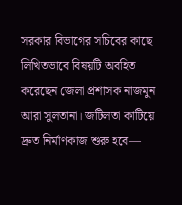সরকার বিভাগের সচিবের কাছে লিখিতভাবে বিষয়টি অবহিত করেছেন জেলা প্রশাসক নাজমুন আরা সুলতানা। জটিলতা কাটিয়ে দ্রুত নির্মাণকাজ শুরু হবে—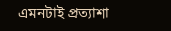এমনটাই প্রত্যাশা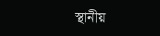স্থানীয়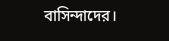বাসিন্দাদের।